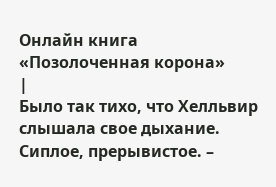Онлайн книга «Позолоченная корона»
|
Было так тихо, что Хелльвир слышала свое дыхание. Сиплое, прерывистое. –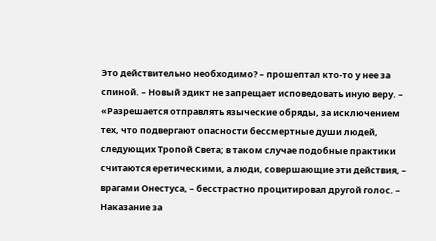Это действительно необходимо? – прошептал кто-то у нее за спиной. – Новый эдикт не запрещает исповедовать иную веру. – «Разрешается отправлять языческие обряды, за исключением тех, что подвергают опасности бессмертные души людей, следующих Тропой Света; в таком случае подобные практики считаются еретическими, а люди, совершающие эти действия, – врагами Онестуса, – бесстрастно процитировал другой голос. – Наказание за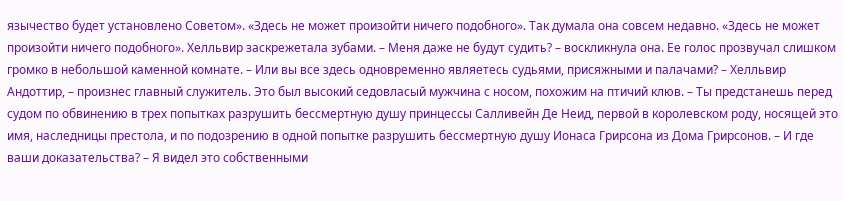язычество будет установлено Советом». «Здесь не может произойти ничего подобного». Так думала она совсем недавно. «Здесь не может произойти ничего подобного». Хелльвир заскрежетала зубами. – Меня даже не будут судить? – воскликнула она. Ее голос прозвучал слишком громко в небольшой каменной комнате. – Или вы все здесь одновременно являетесь судьями, присяжными и палачами? – Хелльвир Андоттир, – произнес главный служитель. Это был высокий седовласый мужчина с носом, похожим на птичий клюв. – Ты предстанешь перед судом по обвинению в трех попытках разрушить бессмертную душу принцессы Салливейн Де Неид, первой в королевском роду, носящей это имя, наследницы престола, и по подозрению в одной попытке разрушить бессмертную душу Ионаса Грирсона из Дома Грирсонов. – И где ваши доказательства? – Я видел это собственными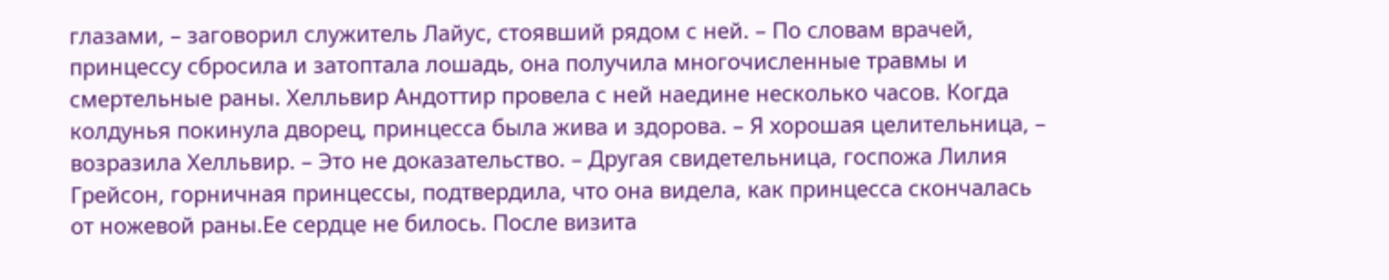глазами, – заговорил служитель Лайус, стоявший рядом с ней. – По словам врачей, принцессу сбросила и затоптала лошадь, она получила многочисленные травмы и смертельные раны. Хелльвир Андоттир провела с ней наедине несколько часов. Когда колдунья покинула дворец, принцесса была жива и здорова. – Я хорошая целительница, – возразила Хелльвир. – Это не доказательство. – Другая свидетельница, госпожа Лилия Грейсон, горничная принцессы, подтвердила, что она видела, как принцесса скончалась от ножевой раны.Ее сердце не билось. После визита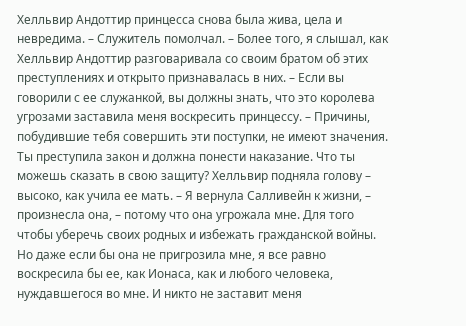Хелльвир Андоттир принцесса снова была жива, цела и невредима. – Служитель помолчал. – Более того, я слышал, как Хелльвир Андоттир разговаривала со своим братом об этих преступлениях и открыто признавалась в них. – Если вы говорили с ее служанкой, вы должны знать, что это королева угрозами заставила меня воскресить принцессу. – Причины, побудившие тебя совершить эти поступки, не имеют значения. Ты преступила закон и должна понести наказание. Что ты можешь сказать в свою защиту? Хелльвир подняла голову – высоко, как учила ее мать. – Я вернула Салливейн к жизни, – произнесла она, – потому что она угрожала мне. Для того чтобы уберечь своих родных и избежать гражданской войны. Но даже если бы она не пригрозила мне, я все равно воскресила бы ее, как Ионаса, как и любого человека, нуждавшегося во мне. И никто не заставит меня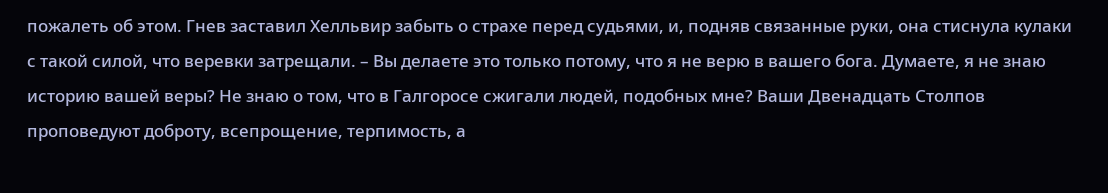пожалеть об этом. Гнев заставил Хелльвир забыть о страхе перед судьями, и, подняв связанные руки, она стиснула кулаки с такой силой, что веревки затрещали. – Вы делаете это только потому, что я не верю в вашего бога. Думаете, я не знаю историю вашей веры? Не знаю о том, что в Галгоросе сжигали людей, подобных мне? Ваши Двенадцать Столпов проповедуют доброту, всепрощение, терпимость, а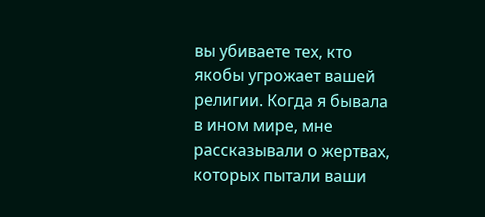вы убиваете тех, кто якобы угрожает вашей религии. Когда я бывала в ином мире, мне рассказывали о жертвах, которых пытали ваши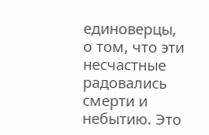единоверцы, о том, что эти несчастные радовались смерти и небытию. Это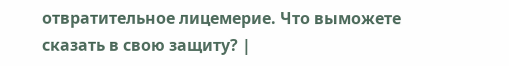отвратительное лицемерие. Что выможете сказать в свою защиту? |